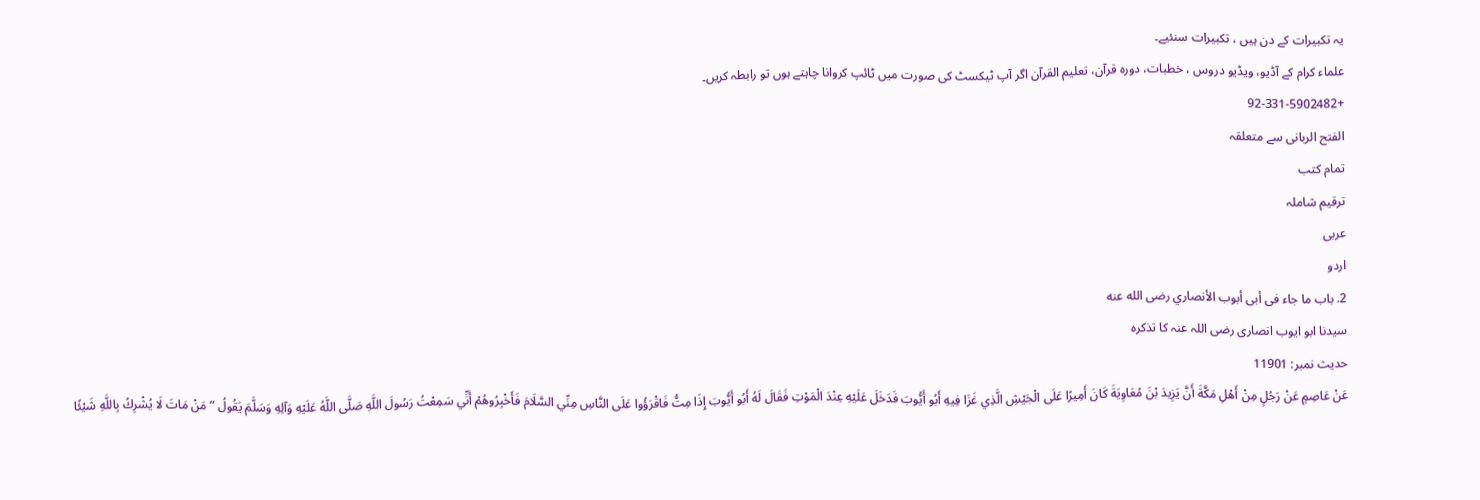یہ تکبیرات کے دن ہیں ، تکبیرات سنئیے۔
علماء کرام کے آڈیو، ویڈیو دروس ، خطبات، دورہ قرآن، تعلیم القرآن اگر آپ ٹیکسٹ کی صورت میں ٹائپ کروانا چاہتے ہوں تو رابطہ کریں۔
+92-331-5902482
الفتح الربانی سے متعلقہ
تمام کتب
ترقیم شاملہ
عربی
اردو
2. باب ما جاء فى أبى أبوب الأنصاري رضى الله عنه
سیدنا ابو ایوب انصاری رضی اللہ عنہ کا تذکرہ
حدیث نمبر: 11901
عَنْ عَاصِمٍ عَنْ رَجُلٍ مِنْ أَهْلِ مَكَّةَ أَنَّ يَزِيدَ بْنَ مُعَاوِيَةَ كَانَ أَمِيرًا عَلَى الْجَيْشِ الَّذِي غَزَا فِيهِ أَبُو أَيُّوبَ فَدَخَلَ عَلَيْهِ عِنْدَ الْمَوْتِ فَقَالَ لَهُ أَبُو أَيُّوبَ إِذَا مِتُّ فَاقْرَؤُوا عَلَى النَّاسِ مِنِّي السَّلَامَ فَأَخْبِرُوهُمْ أَنِّي سَمِعْتُ رَسُولَ اللَّهِ صَلَّى اللَّهُ عَلَيْهِ وَآلِهِ وَسَلَّمَ يَقُولُ ”مَنْ مَاتَ لَا يُشْرِكُ بِاللَّهِ شَيْئًا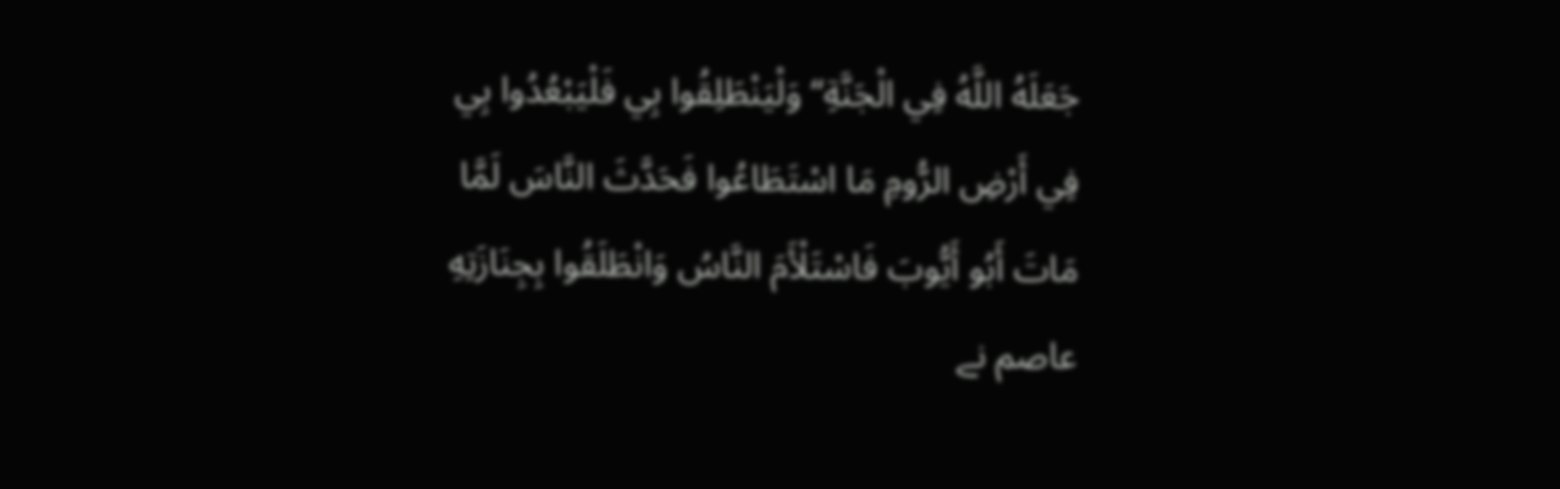جَعَلَهُ اللَّهُ فِي الْجَنَّةِ“ وَلْيَنْطَلِقُوا بِي فَلْيَبْعُدُوا بِي فِي أَرْضِ الرُّومِ مَا اسْتَطَاعُوا فَحَدَّثَ النَّاسَ لَمَّا مَاتَ أَبُو أَيُّوبَ فَاسْتَلْأَمَ النَّاسُ وَانْطَلَقُوا بِجِنَازَتِهِ
عاصم نے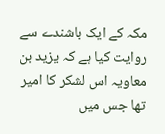مکہ کے ایک باشندے سے روایت کیا ہے کہ یزید بن معاویہ اس لشکر کا امیر تھا جس میں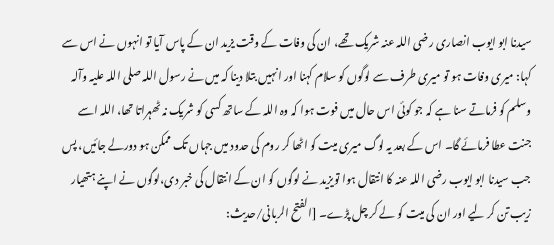سیدنا ابو ایوب انصاری رضی اللہ عنہ شریک تھے، ان کی وفات کے وقت یزید ان کے پاس آیا تو انہوں نے اس سے کہا: میری وفات ہو تو میری طرف سے لوگوں کو سلام کہنا اور انہیں بتلا دینا کہ میں نے رسول اللہ صلی اللہ علیہ وآلہ وسلم کو فرماتے سنا ہے کہ جو کوئی اس حال میں فوت ہوا کہ وہ اللہ کے ساتھ کسی کو شریک نہ ٹھہراتا تھا، اللہ اسے جنت عطا فرمائے گا۔ اس کے بعد یہ لوگ میری میت کو اٹھا کر روم کی حدود میں جہاں تک ممکن ہو دورلے جائیں، پس جب سیدنا ابو ایوب رضی اللہ عنہ کا انتقال ہوا تویزید نے لوگوں کو ان کے انتقال کی خبر دی،لوگوں نے اپنے ہتھیار زیب تن کر لیے اور ان کی میت کو لے کر چل پڑے۔ [الفتح الربانی/حدیث: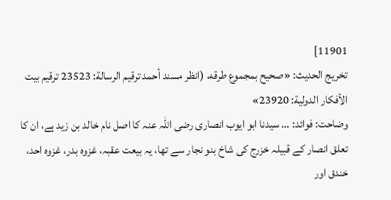11901]
تخریج الحدیث: «صحيح بمجموع طرقه، (انظر مسند أحمد ترقيم الرسالة: 23523 ترقیم بيت الأفكار الدولية: 23920»
وضاحت: فوائد: … سیدنا ابو ایوب انصاری رضی اللہ عنہ کا اصل نام خالد بن زید ہے، ان کا تعلق انصار کے قبیلہ خزرج کی شاخ بنو نجار سے تھا، یہ بیعت عقبہ، غزوہ بدر، غزوہ احد، خندق اور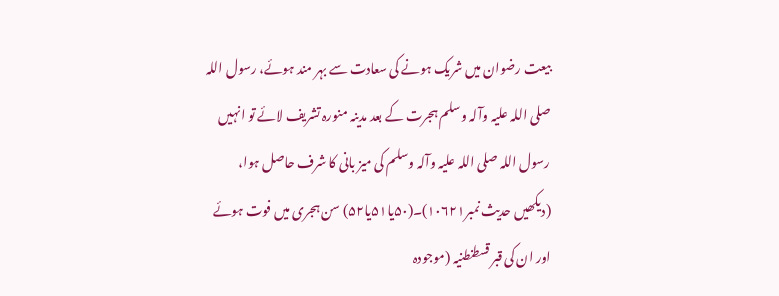بیعت رضوان میں شریک ہونے کی سعادت سے بہر مند ہوئے، رسول اللہ صلی اللہ علیہ وآلہ وسلم ہجرت کے بعد مدینہ منورہ تشریف لائے تو انہیں رسول اللہ صلی اللہ علیہ وآلہ وسلم کی میز بانی کا شرف حاصل ہوا، (دیکھیں حدیث نمبر۱۰۶۲۱)۔(۵۰یا۵۱یا۵۲) سن ہجری میں فوت ہوئے اور ان کی قبر قسطنطنیہ (موجودہ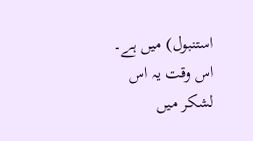استنبول) میں ہے۔ اس وقت یہ اس لشکر میں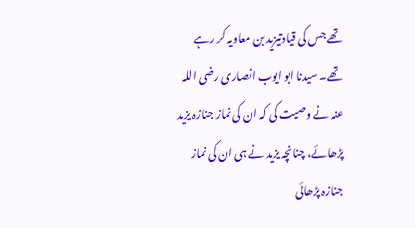تھے جس کی قیادتیزید بن معاویہ کر رہے تھے۔ سیدنا ابو ایوب انصاری رضی اللہ عنہ نے وصیت کی کہ ان کی نماز جنازہ یزید پڑھائے، چنانچہ یزید نے ہی ان کی نماز جنازہ پڑھائی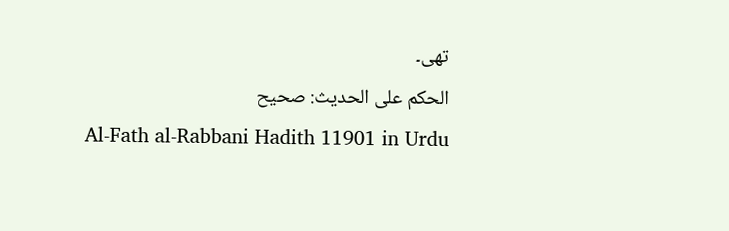تھی۔
الحكم على الحديث: صحیح
Al-Fath al-Rabbani Hadith 11901 in Urdu